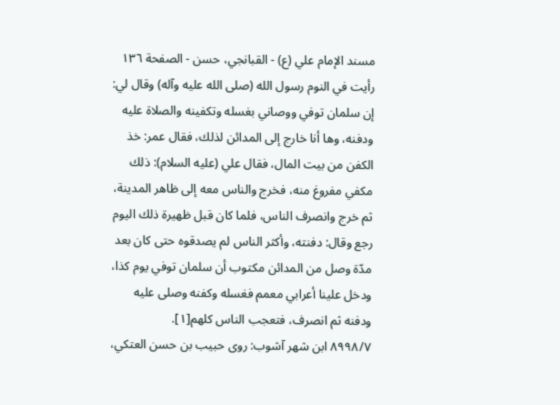مسند الإمام علي (ع) - القبانجي، حسن - الصفحة ١٣٦
رأيت في النوم رسول الله (صلى الله عليه وآله) وقال لي: إن سلمان توفي ووصاني بغسله وتكفينه والصلاة عليه ودفنه، وها أنا خارج إلى المدائن لذلك، فقال عمر: خذ الكفن من بيت المال، فقال علي (عليه السلام): ذلك مكفي مفروغ منه، فخرج والناس معه إلى ظاهر المدينة، ثم خرج وانصرف الناس، فلما كان قبل ظهيرة ذلك اليوم رجع وقال: دفنته، وأكثر الناس لم يصدقوه حتى كان بعد مدّة وصل من المدائن مكتوب أن سلمان توفي يوم كذا، ودخل علينا أعرابي معمم فغسله وكفنه وصلى عليه ودفنه ثم انصرف، فتعجب الناس كلهم[١].
٨٩٩٨/٧ ابن شهر آشوب: روى حبيب بن حسن العتكي،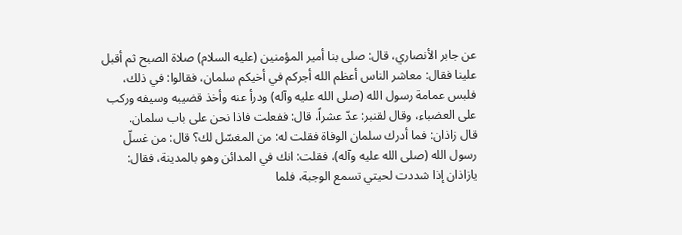عن جابر الأنصاري، قال: صلى بنا أمير المؤمنين (عليه السلام) صلاة الصبح ثم أقبل علينا فقال: معاشر الناس أعظم الله أجركم في أخيكم سلمان، فقالوا: في ذلك، فلبس عمامة رسول الله (صلى الله عليه وآله) ودرأ عنه وأخذ قضيبه وسيفه وركب على العضباء، وقال لقنبر: عدّ عشراً، قال: ففعلت فاذا نحن على باب سلمان.
قال زاذان: فما أدرك سلمان الوفاة فقلت له: من المغسّل لك؟ قال: من غسلّ رسول الله (صلى الله عليه وآله)، فقلت: انك في المدائن وهو بالمدينة، فقال: يازاذان إذا شددت لحيتي تسمع الوجبة، فلما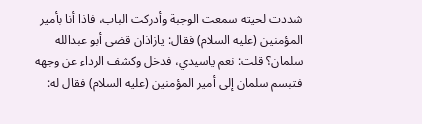شددت لحيته سمعت الوجبة وأدركت الباب، فاذا أنا بأمير المؤمنين (عليه السلام) فقال: يازاذان قضى أبو عبدالله سلمان؟ قلت: نعم ياسيدي، فدخل وكشف الرداء عن وجهه فتبسم سلمان إلى أمير المؤمنين (عليه السلام) فقال له: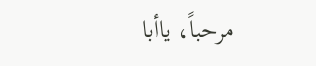مرحباً، ياأبا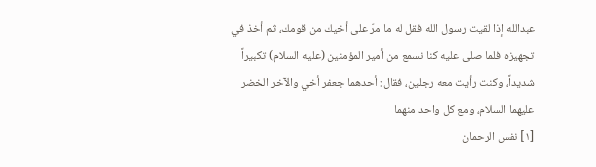عبدالله إذا لقيت رسول الله فقل له ما مرّ على أخيك من قومك، ثم أخذ في تجهيزه فلما صلى عليه كنا نسمع من أمير المؤمنين (عليه السلام) تكبيراً شديداً، وكنت رأيت معه رجلين، فقال: أحدهما جعفر أخي والآخر الخضر عليهما السلام، ومع كل واحد منهما
[١] نفس الرحمان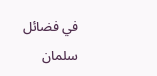في فضائل سلمان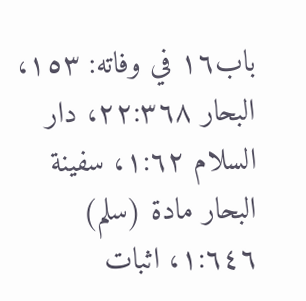باب١٦ في وفاته: ١٥٣، البحار ٢٢:٣٦٨، دار السلام ١:٦٢، سفينة البحار مادة (سلم) ١:٦٤٦، اثبات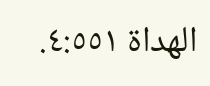الهداة ٤:٥٥١.